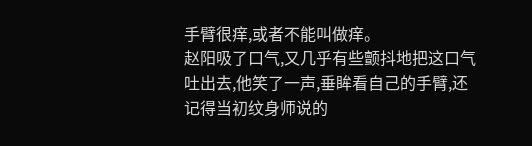手臂很痒,或者不能叫做痒。
赵阳吸了口气,又几乎有些颤抖地把这口气吐出去,他笑了一声,垂眸看自己的手臂,还记得当初纹身师说的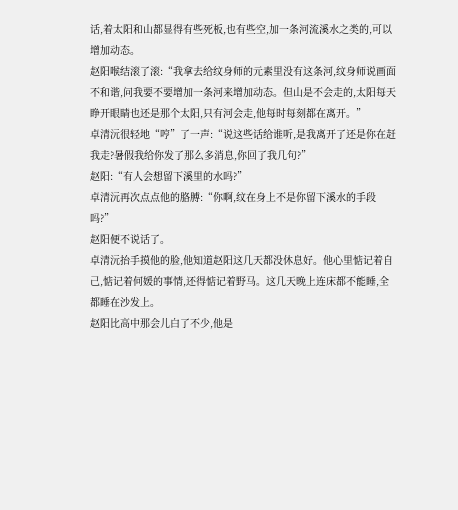话,着太阳和山都显得有些死板,也有些空,加一条河流溪水之类的,可以增加动态。
赵阳喉结滚了滚:“我拿去给纹身师的元素里没有这条河,纹身师说画面不和谐,问我要不要增加一条河来增加动态。但山是不会走的,太阳每天睁开眼睛也还是那个太阳,只有河会走,他每时每刻都在离开。”
卓清沅很轻地“哼”了一声:“说这些话给谁听,是我离开了还是你在赶我走?暑假我给你发了那么多消息,你回了我几句?”
赵阳:“有人会想留下溪里的水吗?”
卓清沅再次点点他的胳膊:“你啊,纹在身上不是你留下溪水的手段吗?”
赵阳便不说话了。
卓清沅抬手摸他的脸,他知道赵阳这几天都没休息好。他心里惦记着自己,惦记着何媛的事情,还得惦记着野马。这几天晚上连床都不能睡,全都睡在沙发上。
赵阳比高中那会儿白了不少,他是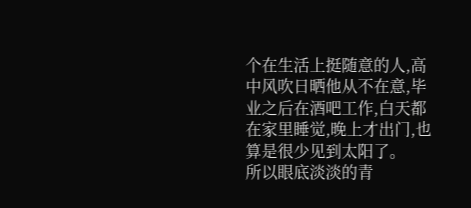个在生活上挺随意的人,高中风吹日晒他从不在意,毕业之后在酒吧工作,白天都在家里睡觉,晚上才出门,也算是很少见到太阳了。
所以眼底淡淡的青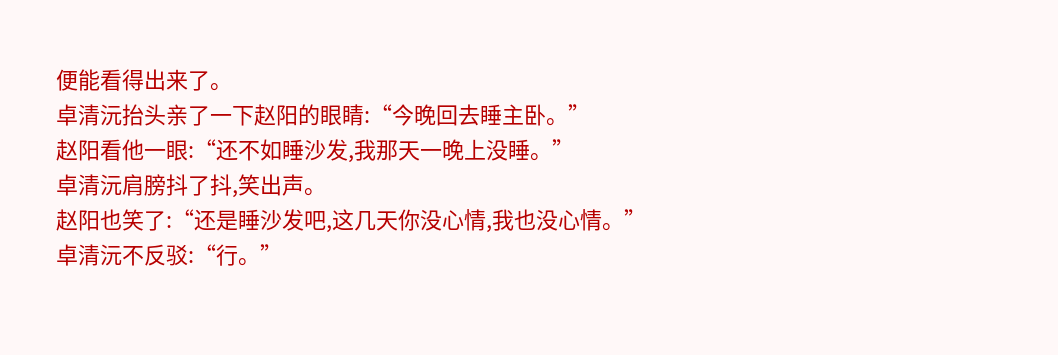便能看得出来了。
卓清沅抬头亲了一下赵阳的眼睛:“今晚回去睡主卧。”
赵阳看他一眼:“还不如睡沙发,我那天一晚上没睡。”
卓清沅肩膀抖了抖,笑出声。
赵阳也笑了:“还是睡沙发吧,这几天你没心情,我也没心情。”
卓清沅不反驳:“行。”